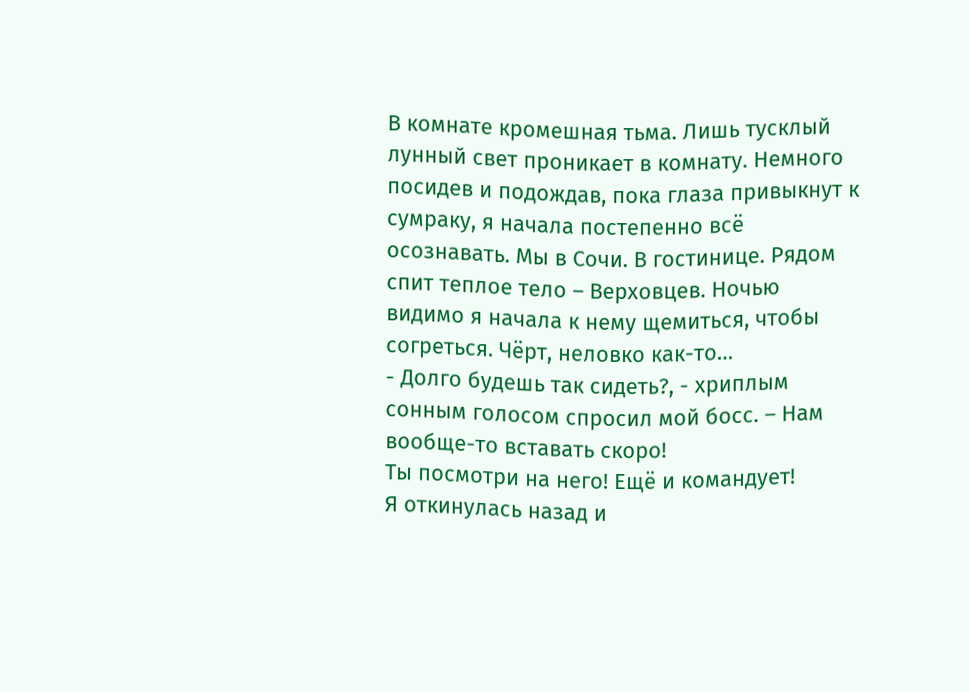В комнате кромешная тьма. Лишь тусклый лунный свет проникает в комнату. Немного посидев и подождав, пока глаза привыкнут к сумраку, я начала постепенно всё осознавать. Мы в Сочи. В гостинице. Рядом спит теплое тело – Верховцев. Ночью видимо я начала к нему щемиться, чтобы согреться. Чёрт, неловко как-то…
- Долго будешь так сидеть?, - хриплым сонным голосом спросил мой босс. – Нам вообще-то вставать скоро!
Ты посмотри на него! Ещё и командует!
Я откинулась назад и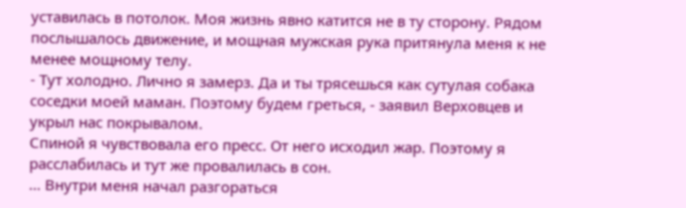уставилась в потолок. Моя жизнь явно катится не в ту сторону. Рядом послышалось движение, и мощная мужская рука притянула меня к не менее мощному телу.
- Тут холодно. Лично я замерз. Да и ты трясешься как сутулая собака соседки моей маман. Поэтому будем греться, - заявил Верховцев и укрыл нас покрывалом.
Спиной я чувствовала его пресс. От него исходил жар. Поэтому я расслабилась и тут же провалилась в сон.
… Внутри меня начал разгораться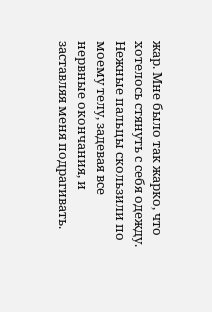жар. Мне было так жарко, что хотелось стянуть с себя одежду. Нежные пальцы скользили по моему телу, задевая все нервные окончания, и заставляя меня подрагивать.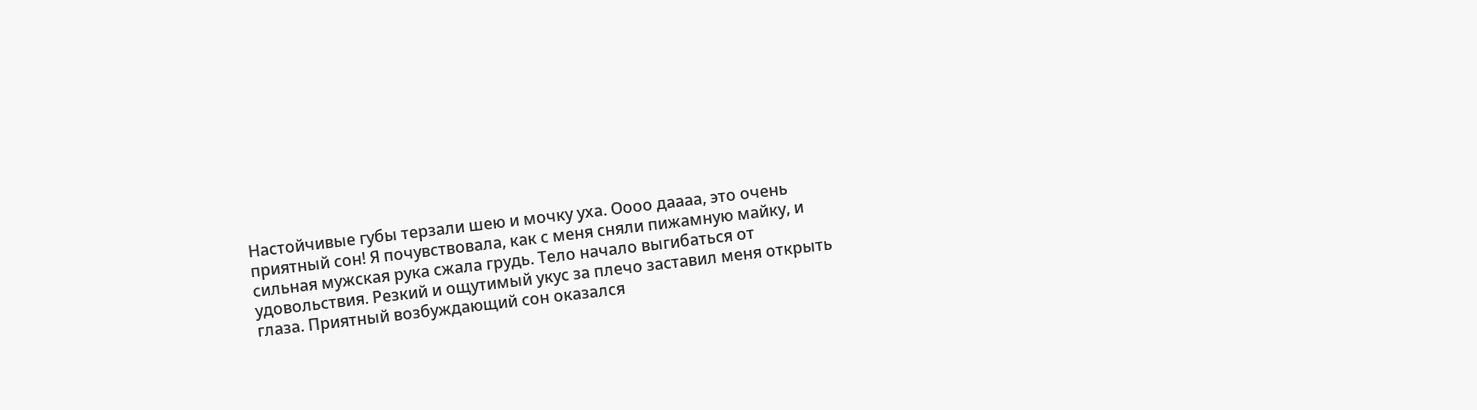Настойчивые губы терзали шею и мочку уха. Оооо даааа, это очень приятный сон! Я почувствовала, как с меня сняли пижамную майку, и сильная мужская рука сжала грудь. Тело начало выгибаться от удовольствия. Резкий и ощутимый укус за плечо заставил меня открыть глаза. Приятный возбуждающий сон оказался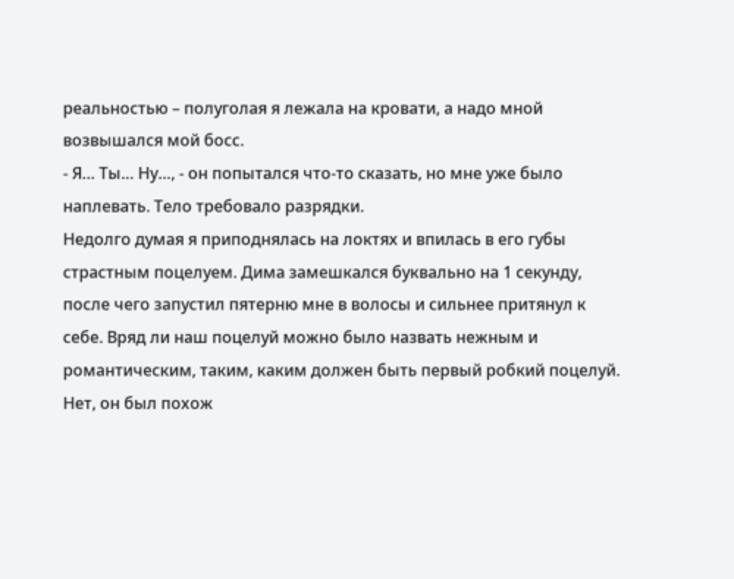реальностью – полуголая я лежала на кровати, а надо мной возвышался мой босс.
- Я… Ты… Ну…, - он попытался что-то сказать, но мне уже было наплевать. Тело требовало разрядки.
Недолго думая я приподнялась на локтях и впилась в его губы страстным поцелуем. Дима замешкался буквально на 1 секунду, после чего запустил пятерню мне в волосы и сильнее притянул к себе. Вряд ли наш поцелуй можно было назвать нежным и романтическим, таким, каким должен быть первый робкий поцелуй. Нет, он был похож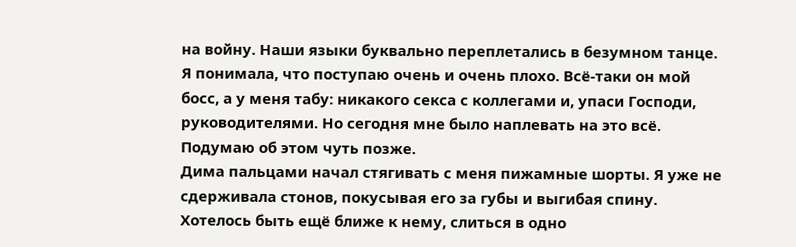на войну. Наши языки буквально переплетались в безумном танце.
Я понимала, что поступаю очень и очень плохо. Всё-таки он мой босс, а у меня табу: никакого секса с коллегами и, упаси Господи, руководителями. Но сегодня мне было наплевать на это всё. Подумаю об этом чуть позже.
Дима пальцами начал стягивать с меня пижамные шорты. Я уже не сдерживала стонов, покусывая его за губы и выгибая спину. Хотелось быть ещё ближе к нему, слиться в одно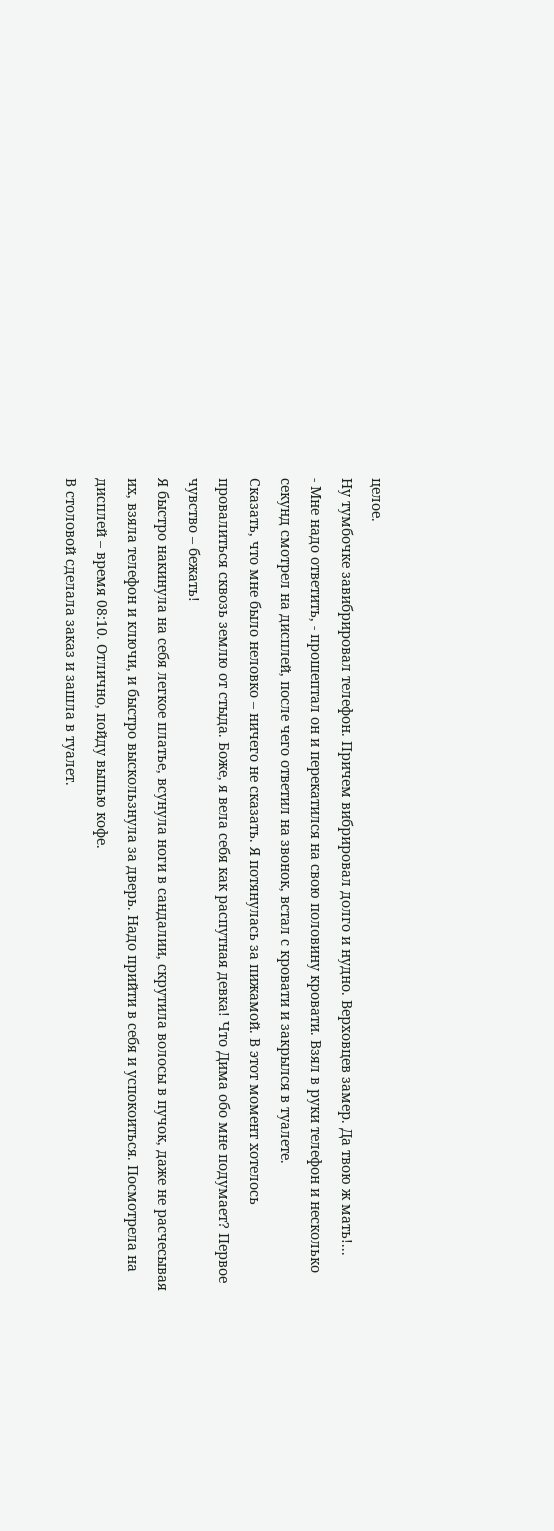целое.
Ну тумбочке завибрировал телефон. Причем вибрировал долго и нудно. Верховцев замер. Да твою ж мать!...
- Мне надо ответить, - прошептал он и перекатился на свою половину кровати. Взял в руки телефон и несколько секунд смотрел на дисплей, после чего ответил на звонок, встал с кровати и закрылся в туалете.
Сказать, что мне было неловко – ничего не сказать. Я потянулась за пижамой. В этот момент хотелось провалиться сквозь землю от стыда. Боже, я вела себя как распутная девка! Что Дима обо мне подумает? Первое чувство – бежать!
Я быстро накинула на себя легкое платье, всунула ноги в сандалии, скрутила волосы в пучок, даже не расчесывая их, взяла телефон и ключи, и быстро выскользнула за дверь. Надо прийти в себя и успокоиться. Посмотрела на дисплей – время 08:10. Отлично, пойду выпью кофе.
В столовой сделала заказ и зашла в туалет.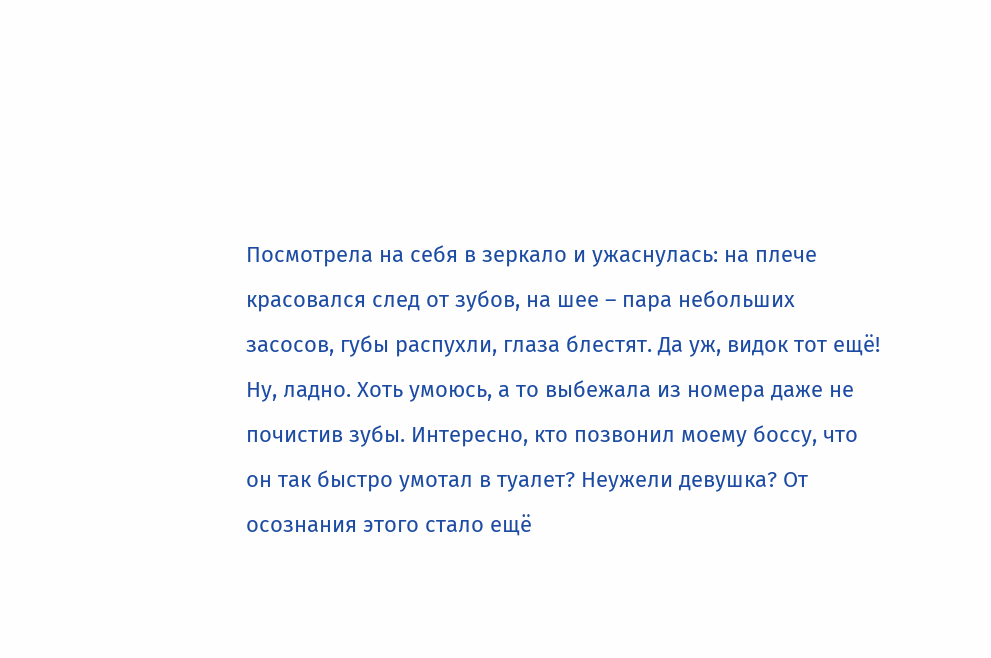Посмотрела на себя в зеркало и ужаснулась: на плече красовался след от зубов, на шее – пара небольших засосов, губы распухли, глаза блестят. Да уж, видок тот ещё! Ну, ладно. Хоть умоюсь, а то выбежала из номера даже не почистив зубы. Интересно, кто позвонил моему боссу, что он так быстро умотал в туалет? Неужели девушка? От осознания этого стало ещё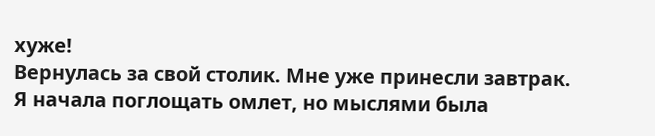хуже!
Вернулась за свой столик. Мне уже принесли завтрак. Я начала поглощать омлет, но мыслями была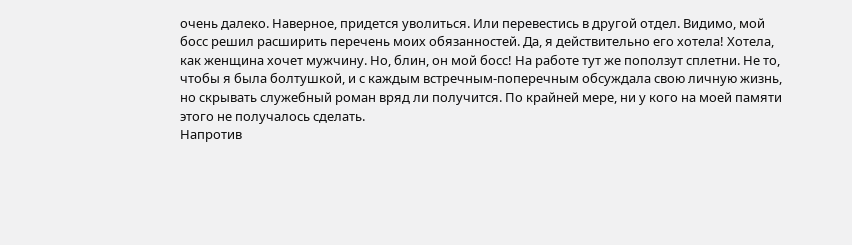очень далеко. Наверное, придется уволиться. Или перевестись в другой отдел. Видимо, мой босс решил расширить перечень моих обязанностей. Да, я действительно его хотела! Хотела, как женщина хочет мужчину. Но, блин, он мой босс! На работе тут же поползут сплетни. Не то, чтобы я была болтушкой, и с каждым встречным-поперечным обсуждала свою личную жизнь, но скрывать служебный роман вряд ли получится. По крайней мере, ни у кого на моей памяти этого не получалось сделать.
Напротив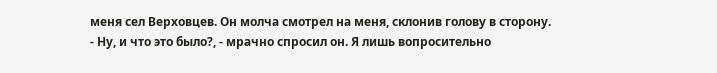меня сел Верховцев. Он молча смотрел на меня, склонив голову в сторону.
- Ну, и что это было?, - мрачно спросил он. Я лишь вопросительно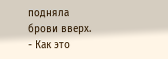подняла брови вверх. - Как это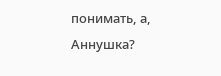понимать, а, Аннушка?